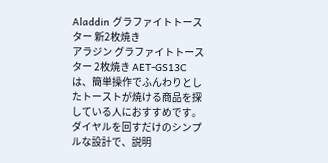Aladdin グラファイトトースター 新2枚焼き
アラジン グラファイトトースター 2枚焼き AET-GS13Cは、簡単操作でふんわりとしたトーストが焼ける商品を探している人におすすめです。ダイヤルを回すだけのシンプルな設計で、説明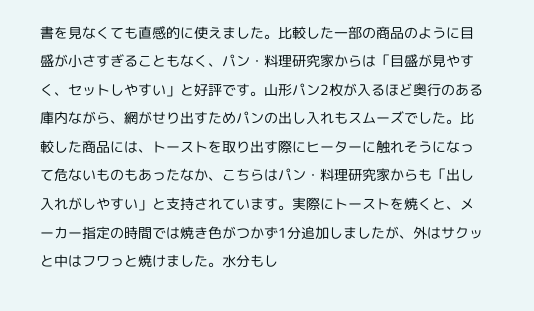書を見なくても直感的に使えました。比較した一部の商品のように目盛が小さすぎることもなく、パン・料理研究家からは「目盛が見やすく、セットしやすい」と好評です。山形パン2枚が入るほど奥行のある庫内ながら、網がせり出すためパンの出し入れもスムーズでした。比較した商品には、トーストを取り出す際にヒーターに触れそうになって危ないものもあったなか、こちらはパン・料理研究家からも「出し入れがしやすい」と支持されています。実際にトーストを焼くと、メーカー指定の時間では焼き色がつかず1分追加しましたが、外はサクッと中はフワっと焼けました。水分もし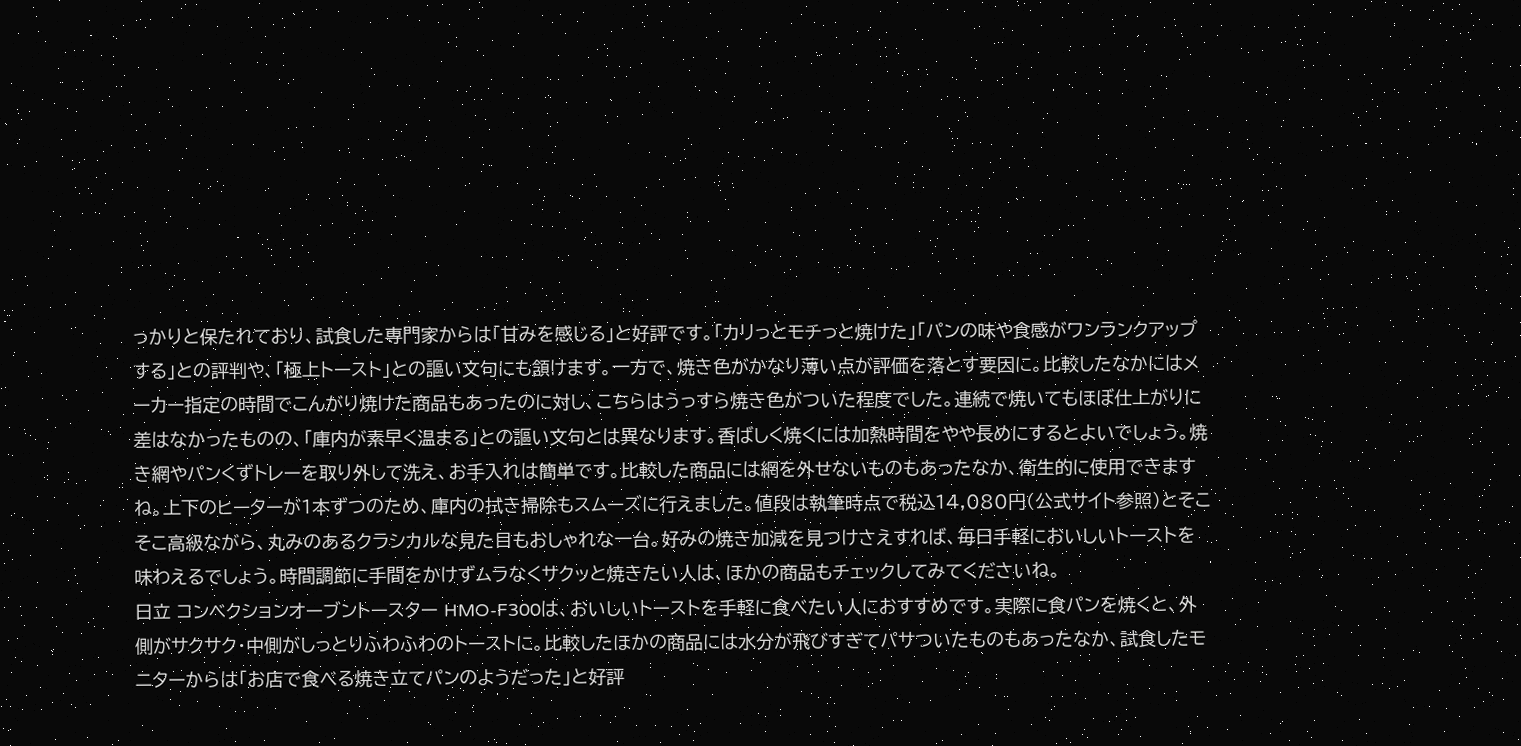っかりと保たれており、試食した専門家からは「甘みを感じる」と好評です。「カリっとモチっと焼けた」「パンの味や食感がワンランクアップする」との評判や、「極上トースト」との謳い文句にも頷けます。一方で、焼き色がかなり薄い点が評価を落とす要因に。比較したなかにはメーカー指定の時間でこんがり焼けた商品もあったのに対し、こちらはうっすら焼き色がついた程度でした。連続で焼いてもほぼ仕上がりに差はなかったものの、「庫内が素早く温まる」との謳い文句とは異なります。香ばしく焼くには加熱時間をやや長めにするとよいでしょう。焼き網やパンくずトレーを取り外して洗え、お手入れは簡単です。比較した商品には網を外せないものもあったなか、衛生的に使用できますね。上下のヒーターが1本ずつのため、庫内の拭き掃除もスムーズに行えました。値段は執筆時点で税込14,080円(公式サイト参照)とそこそこ高級ながら、丸みのあるクラシカルな見た目もおしゃれな一台。好みの焼き加減を見つけさえすれば、毎日手軽においしいトーストを味わえるでしょう。時間調節に手間をかけずムラなくサクッと焼きたい人は、ほかの商品もチェックしてみてくださいね。
日立 コンベクションオーブントースター HMO-F300は、おいしいトーストを手軽に食べたい人におすすめです。実際に食パンを焼くと、外側がサクサク・中側がしっとりふわふわのトーストに。比較したほかの商品には水分が飛びすぎてパサついたものもあったなか、試食したモニターからは「お店で食べる焼き立てパンのようだった」と好評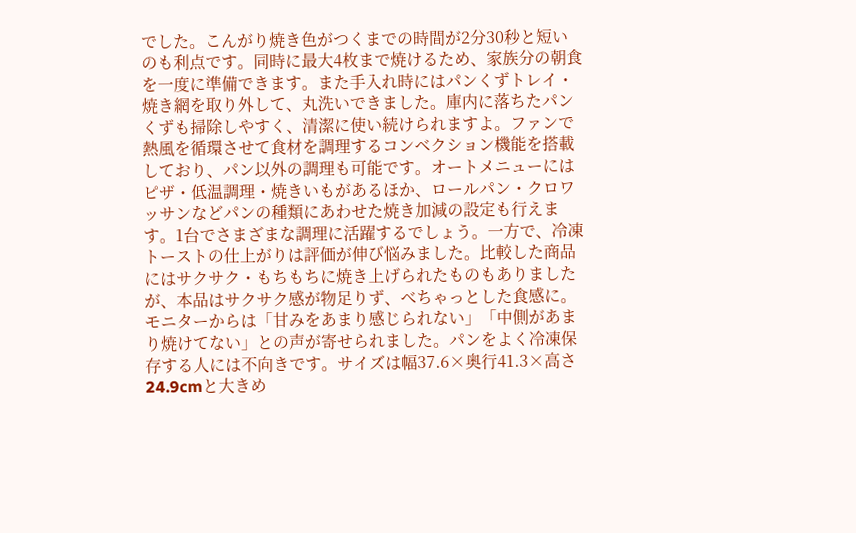でした。こんがり焼き色がつくまでの時間が2分30秒と短いのも利点です。同時に最大4枚まで焼けるため、家族分の朝食を一度に準備できます。また手入れ時にはパンくずトレイ・焼き網を取り外して、丸洗いできました。庫内に落ちたパンくずも掃除しやすく、清潔に使い続けられますよ。ファンで熱風を循環させて食材を調理するコンベクション機能を搭載しており、パン以外の調理も可能です。オートメニューにはピザ・低温調理・焼きいもがあるほか、ロールパン・クロワッサンなどパンの種類にあわせた焼き加減の設定も行えます。1台でさまざまな調理に活躍するでしょう。一方で、冷凍トーストの仕上がりは評価が伸び悩みました。比較した商品にはサクサク・もちもちに焼き上げられたものもありましたが、本品はサクサク感が物足りず、べちゃっとした食感に。モニターからは「甘みをあまり感じられない」「中側があまり焼けてない」との声が寄せられました。パンをよく冷凍保存する人には不向きです。サイズは幅37.6×奥行41.3×高さ24.9cmと大きめ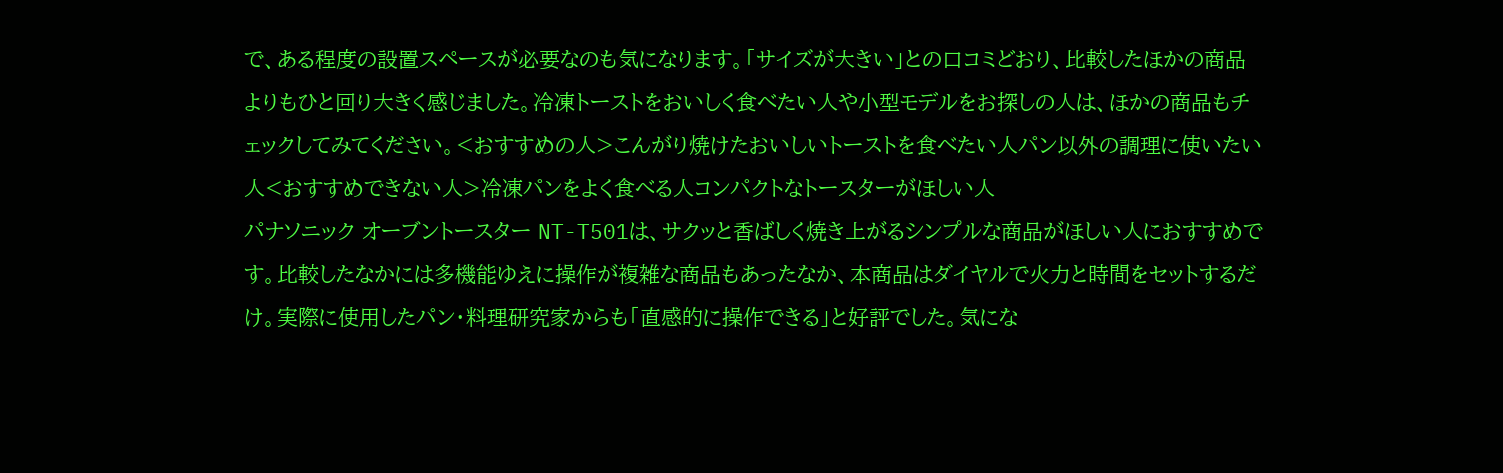で、ある程度の設置スペースが必要なのも気になります。「サイズが大きい」との口コミどおり、比較したほかの商品よりもひと回り大きく感じました。冷凍トーストをおいしく食べたい人や小型モデルをお探しの人は、ほかの商品もチェックしてみてください。<おすすめの人>こんがり焼けたおいしいトーストを食べたい人パン以外の調理に使いたい人<おすすめできない人>冷凍パンをよく食べる人コンパクトなトースターがほしい人
パナソニック オーブントースター NT-T501は、サクッと香ばしく焼き上がるシンプルな商品がほしい人におすすめです。比較したなかには多機能ゆえに操作が複雑な商品もあったなか、本商品はダイヤルで火力と時間をセットするだけ。実際に使用したパン・料理研究家からも「直感的に操作できる」と好評でした。気にな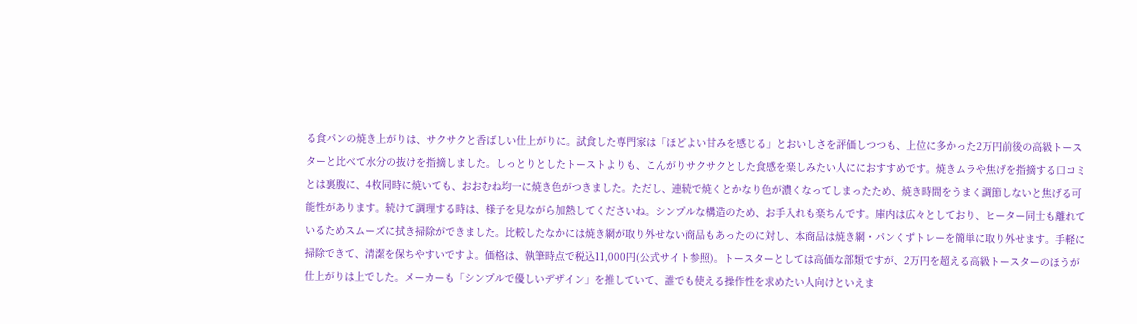る食パンの焼き上がりは、サクサクと香ばしい仕上がりに。試食した専門家は「ほどよい甘みを感じる」とおいしさを評価しつつも、上位に多かった2万円前後の高級トースターと比べて水分の抜けを指摘しました。しっとりとしたトーストよりも、こんがりサクサクとした食感を楽しみたい人ににおすすめです。焼きムラや焦げを指摘する口コミとは裏腹に、4枚同時に焼いても、おおむね均一に焼き色がつきました。ただし、連続で焼くとかなり色が濃くなってしまったため、焼き時間をうまく調節しないと焦げる可能性があります。続けて調理する時は、様子を見ながら加熱してくださいね。シンプルな構造のため、お手入れも楽ちんです。庫内は広々としており、ヒーター同士も離れているためスムーズに拭き掃除ができました。比較したなかには焼き網が取り外せない商品もあったのに対し、本商品は焼き網・パンくずトレーを簡単に取り外せます。手軽に掃除できて、清潔を保ちやすいですよ。価格は、執筆時点で税込11,000円(公式サイト参照)。トースターとしては高価な部類ですが、2万円を超える高級トースターのほうが仕上がりは上でした。メーカーも「シンプルで優しいデザイン」を推していて、誰でも使える操作性を求めたい人向けといえま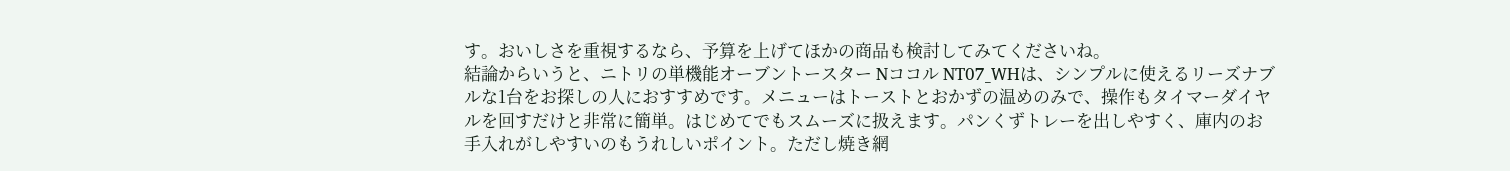す。おいしさを重視するなら、予算を上げてほかの商品も検討してみてくださいね。
結論からいうと、ニトリの単機能オーブントースター Nココル NT07_WHは、シンプルに使えるリーズナブルな1台をお探しの人におすすめです。メニューはトーストとおかずの温めのみで、操作もタイマーダイヤルを回すだけと非常に簡単。はじめてでもスムーズに扱えます。パンくずトレーを出しやすく、庫内のお手入れがしやすいのもうれしいポイント。ただし焼き網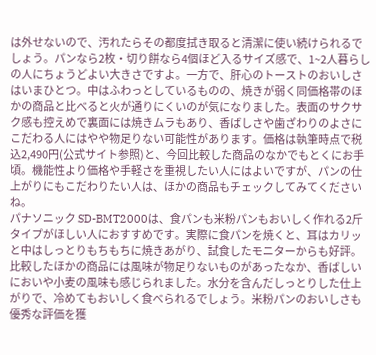は外せないので、汚れたらその都度拭き取ると清潔に使い続けられるでしょう。パンなら2枚・切り餅なら4個ほど入るサイズ感で、1~2人暮らしの人にちょうどよい大きさですよ。一方で、肝心のトーストのおいしさはいまひとつ。中はふわっとしているものの、焼きが弱く同価格帯のほかの商品と比べると火が通りにくいのが気になりました。表面のサクサク感も控えめで裏面には焼きムラもあり、香ばしさや歯ざわりのよさにこだわる人にはやや物足りない可能性があります。価格は執筆時点で税込2,490円(公式サイト参照)と、今回比較した商品のなかでもとくにお手頃。機能性より価格や手軽さを重視したい人にはよいですが、パンの仕上がりにもこだわりたい人は、ほかの商品もチェックしてみてくださいね。
パナソニック SD-BMT2000は、食パンも米粉パンもおいしく作れる2斤タイプがほしい人におすすめです。実際に食パンを焼くと、耳はカリッと中はしっとりもちもちに焼きあがり、試食したモニターからも好評。比較したほかの商品には風味が物足りないものがあったなか、香ばしいにおいや小麦の風味も感じられました。水分を含んだしっとりした仕上がりで、冷めてもおいしく食べられるでしょう。米粉パンのおいしさも優秀な評価を獲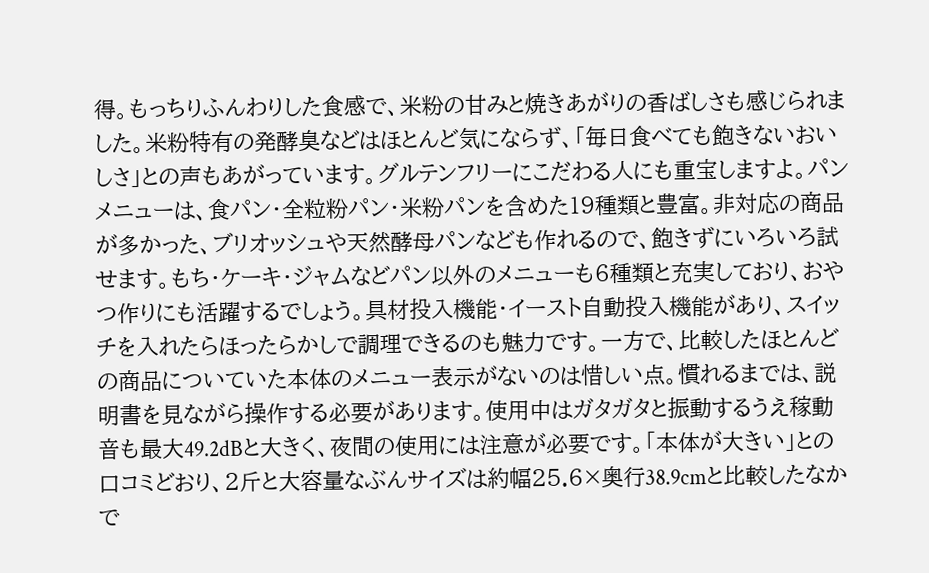得。もっちりふんわりした食感で、米粉の甘みと焼きあがりの香ばしさも感じられました。米粉特有の発酵臭などはほとんど気にならず、「毎日食べても飽きないおいしさ」との声もあがっています。グルテンフリーにこだわる人にも重宝しますよ。パンメニューは、食パン・全粒粉パン・米粉パンを含めた19種類と豊富。非対応の商品が多かった、ブリオッシュや天然酵母パンなども作れるので、飽きずにいろいろ試せます。もち・ケーキ・ジャムなどパン以外のメニューも6種類と充実しており、おやつ作りにも活躍するでしょう。具材投入機能・イースト自動投入機能があり、スイッチを入れたらほったらかしで調理できるのも魅力です。一方で、比較したほとんどの商品についていた本体のメニュー表示がないのは惜しい点。慣れるまでは、説明書を見ながら操作する必要があります。使用中はガタガタと振動するうえ稼動音も最大49.2dBと大きく、夜間の使用には注意が必要です。「本体が大きい」との口コミどおり、2斤と大容量なぶんサイズは約幅25.6×奥行38.9cmと比較したなかで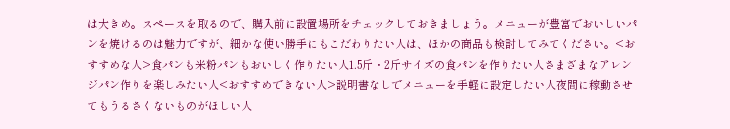は大きめ。スペースを取るので、購入前に設置場所をチェックしておきましょう。メニューが豊富でおいしいパンを焼けるのは魅力ですが、細かな使い勝手にもこだわりたい人は、ほかの商品も検討してみてください。<おすすめな人>食パンも米粉パンもおいしく作りたい人1.5斤・2斤サイズの食パンを作りたい人さまざまなアレンジパン作りを楽しみたい人<おすすめできない人>説明書なしでメニューを手軽に設定したい人夜間に稼動させてもうるさくないものがほしい人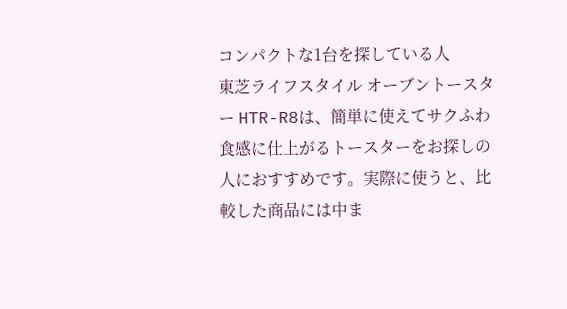コンパクトな1台を探している人
東芝ライフスタイル オーブントースター HTR-R8は、簡単に使えてサクふわ食感に仕上がるトースターをお探しの人におすすめです。実際に使うと、比較した商品には中ま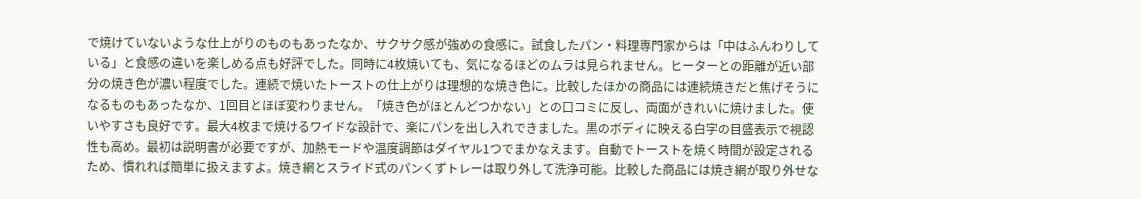で焼けていないような仕上がりのものもあったなか、サクサク感が強めの食感に。試食したパン・料理専門家からは「中はふんわりしている」と食感の違いを楽しめる点も好評でした。同時に4枚焼いても、気になるほどのムラは見られません。ヒーターとの距離が近い部分の焼き色が濃い程度でした。連続で焼いたトーストの仕上がりは理想的な焼き色に。比較したほかの商品には連続焼きだと焦げそうになるものもあったなか、1回目とほぼ変わりません。「焼き色がほとんどつかない」との口コミに反し、両面がきれいに焼けました。使いやすさも良好です。最大4枚まで焼けるワイドな設計で、楽にパンを出し入れできました。黒のボディに映える白字の目盛表示で視認性も高め。最初は説明書が必要ですが、加熱モードや温度調節はダイヤル1つでまかなえます。自動でトーストを焼く時間が設定されるため、慣れれば簡単に扱えますよ。焼き網とスライド式のパンくずトレーは取り外して洗浄可能。比較した商品には焼き網が取り外せな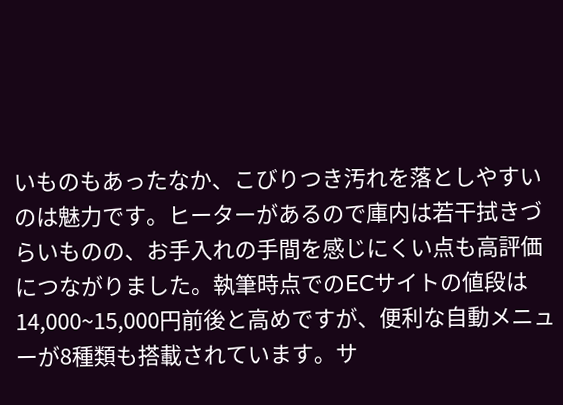いものもあったなか、こびりつき汚れを落としやすいのは魅力です。ヒーターがあるので庫内は若干拭きづらいものの、お手入れの手間を感じにくい点も高評価につながりました。執筆時点でのECサイトの値段は14,000~15,000円前後と高めですが、便利な自動メニューが8種類も搭載されています。サ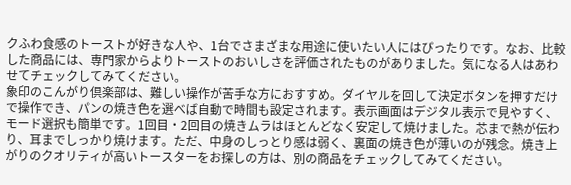クふわ食感のトーストが好きな人や、1台でさまざまな用途に使いたい人にはぴったりです。なお、比較した商品には、専門家からよりトーストのおいしさを評価されたものがありました。気になる人はあわせてチェックしてみてください。
象印のこんがり倶楽部は、難しい操作が苦手な方におすすめ。ダイヤルを回して決定ボタンを押すだけで操作でき、パンの焼き色を選べば自動で時間も設定されます。表示画面はデジタル表示で見やすく、モード選択も簡単です。1回目・2回目の焼きムラはほとんどなく安定して焼けました。芯まで熱が伝わり、耳までしっかり焼けます。ただ、中身のしっとり感は弱く、裏面の焼き色が薄いのが残念。焼き上がりのクオリティが高いトースターをお探しの方は、別の商品をチェックしてみてください。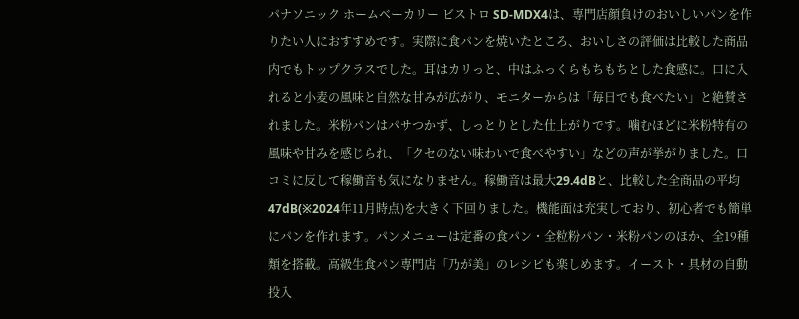パナソニック ホームベーカリー ビストロ SD-MDX4は、専門店顔負けのおいしいパンを作りたい人におすすめです。実際に食パンを焼いたところ、おいしさの評価は比較した商品内でもトップクラスでした。耳はカリっと、中はふっくらもちもちとした食感に。口に入れると小麦の風味と自然な甘みが広がり、モニターからは「毎日でも食べたい」と絶賛されました。米粉パンはパサつかず、しっとりとした仕上がりです。噛むほどに米粉特有の風味や甘みを感じられ、「クセのない味わいで食べやすい」などの声が挙がりました。口コミに反して稼働音も気になりません。稼働音は最大29.4dBと、比較した全商品の平均47dB(※2024年11月時点)を大きく下回りました。機能面は充実しており、初心者でも簡単にパンを作れます。パンメニューは定番の食パン・全粒粉パン・米粉パンのほか、全19種類を搭載。高級生食パン専門店「乃が美」のレシピも楽しめます。イースト・具材の自動投入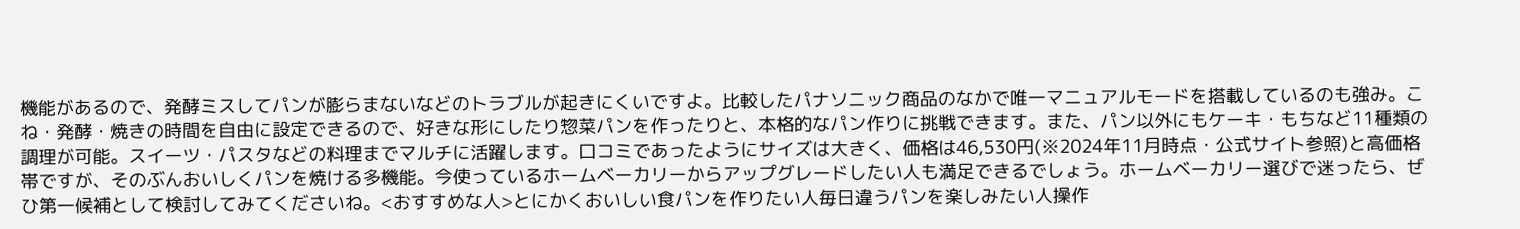機能があるので、発酵ミスしてパンが膨らまないなどのトラブルが起きにくいですよ。比較したパナソニック商品のなかで唯一マニュアルモードを搭載しているのも強み。こね・発酵・焼きの時間を自由に設定できるので、好きな形にしたり惣菜パンを作ったりと、本格的なパン作りに挑戦できます。また、パン以外にもケーキ・もちなど11種類の調理が可能。スイーツ・パスタなどの料理までマルチに活躍します。口コミであったようにサイズは大きく、価格は46,530円(※2024年11月時点・公式サイト参照)と高価格帯ですが、そのぶんおいしくパンを焼ける多機能。今使っているホームベーカリーからアップグレードしたい人も満足できるでしょう。ホームベーカリー選びで迷ったら、ぜひ第一候補として検討してみてくださいね。<おすすめな人>とにかくおいしい食パンを作りたい人毎日違うパンを楽しみたい人操作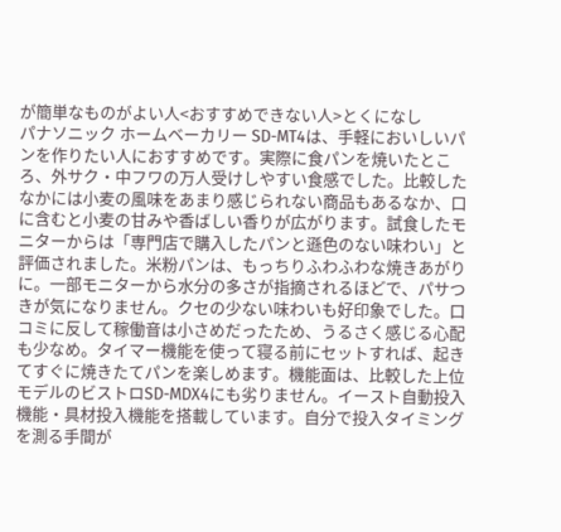が簡単なものがよい人<おすすめできない人>とくになし
パナソニック ホームベーカリー SD-MT4は、手軽においしいパンを作りたい人におすすめです。実際に食パンを焼いたところ、外サク・中フワの万人受けしやすい食感でした。比較したなかには小麦の風味をあまり感じられない商品もあるなか、口に含むと小麦の甘みや香ばしい香りが広がります。試食したモニターからは「専門店で購入したパンと遜色のない味わい」と評価されました。米粉パンは、もっちりふわふわな焼きあがりに。一部モニターから水分の多さが指摘されるほどで、パサつきが気になりません。クセの少ない味わいも好印象でした。口コミに反して稼働音は小さめだったため、うるさく感じる心配も少なめ。タイマー機能を使って寝る前にセットすれば、起きてすぐに焼きたてパンを楽しめます。機能面は、比較した上位モデルのビストロSD-MDX4にも劣りません。イースト自動投入機能・具材投入機能を搭載しています。自分で投入タイミングを測る手間が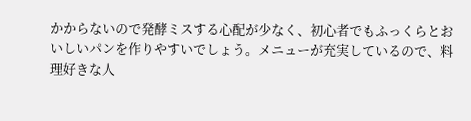かからないので発酵ミスする心配が少なく、初心者でもふっくらとおいしいパンを作りやすいでしょう。メニューが充実しているので、料理好きな人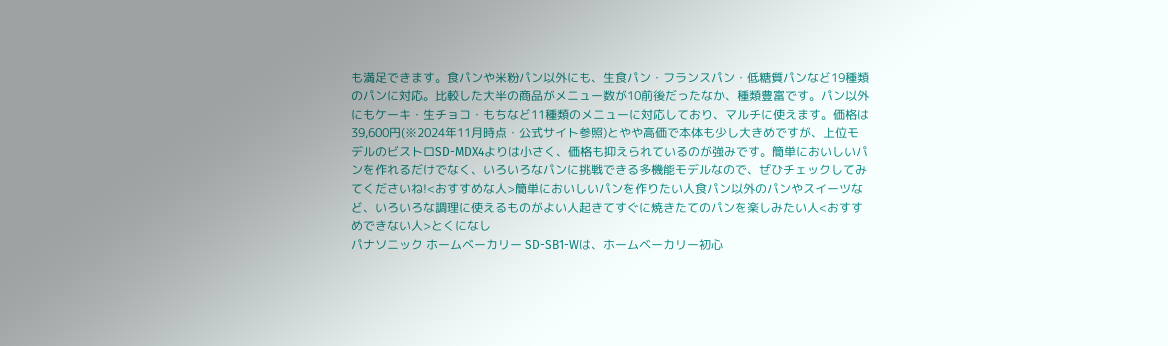も満足できます。食パンや米粉パン以外にも、生食パン・フランスパン・低糖質パンなど19種類のパンに対応。比較した大半の商品がメニュー数が10前後だったなか、種類豊富です。パン以外にもケーキ・生チョコ・もちなど11種類のメニューに対応しており、マルチに使えます。価格は39,600円(※2024年11月時点・公式サイト参照)とやや高価で本体も少し大きめですが、上位モデルのビストロSD-MDX4よりは小さく、価格も抑えられているのが強みです。簡単においしいパンを作れるだけでなく、いろいろなパンに挑戦できる多機能モデルなので、ぜひチェックしてみてくださいね!<おすすめな人>簡単においしいパンを作りたい人食パン以外のパンやスイーツなど、いろいろな調理に使えるものがよい人起きてすぐに焼きたてのパンを楽しみたい人<おすすめできない人>とくになし
パナソニック ホームベーカリー SD-SB1-Wは、ホームベーカリー初心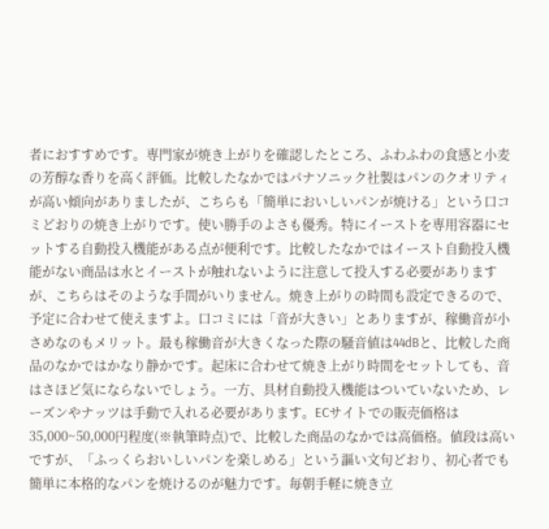者におすすめです。専門家が焼き上がりを確認したところ、ふわふわの食感と小麦の芳醇な香りを高く評価。比較したなかではパナソニック社製はパンのクオリティが高い傾向がありましたが、こちらも「簡単においしいパンが焼ける」という口コミどおりの焼き上がりです。使い勝手のよさも優秀。特にイーストを専用容器にセットする自動投入機能がある点が便利です。比較したなかではイースト自動投入機能がない商品は水とイーストが触れないように注意して投入する必要がありますが、こちらはそのような手間がいりません。焼き上がりの時間も設定できるので、予定に合わせて使えますよ。口コミには「音が大きい」とありますが、稼働音が小さめなのもメリット。最も稼働音が大きくなった際の騒音値は44dBと、比較した商品のなかではかなり静かです。起床に合わせて焼き上がり時間をセットしても、音はさほど気にならないでしょう。一方、具材自動投入機能はついていないため、レーズンやナッツは手動で入れる必要があります。ECサイトでの販売価格は35,000~50,000円程度(※執筆時点)で、比較した商品のなかでは高価格。値段は高いですが、「ふっくらおいしいパンを楽しめる」という謳い文句どおり、初心者でも簡単に本格的なパンを焼けるのが魅力です。毎朝手軽に焼き立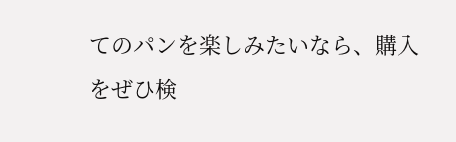てのパンを楽しみたいなら、購入をぜひ検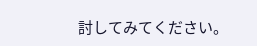討してみてください。